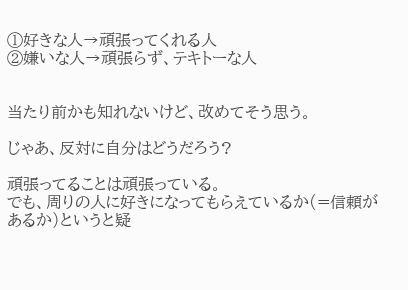①好きな人→頑張ってくれる人
②嫌いな人→頑張らず、テキトーな人


当たり前かも知れないけど、改めてそう思う。

じゃあ、反対に自分はどうだろう?

頑張ってることは頑張っている。
でも、周りの人に好きになってもらえているか(=信頼があるか)というと疑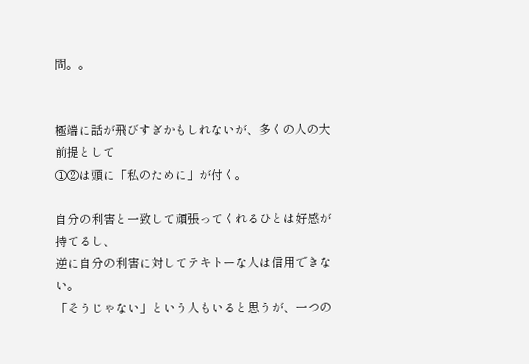問。。


極端に話が飛びすぎかもしれないが、多くの人の大前提として
①②は頭に「私のために」が付く。

自分の利害と一致して頑張ってくれるひとは好感が持てるし、
逆に自分の利害に対してテキトーな人は信用できない。
「そうじゃない」という人もいると思うが、一つの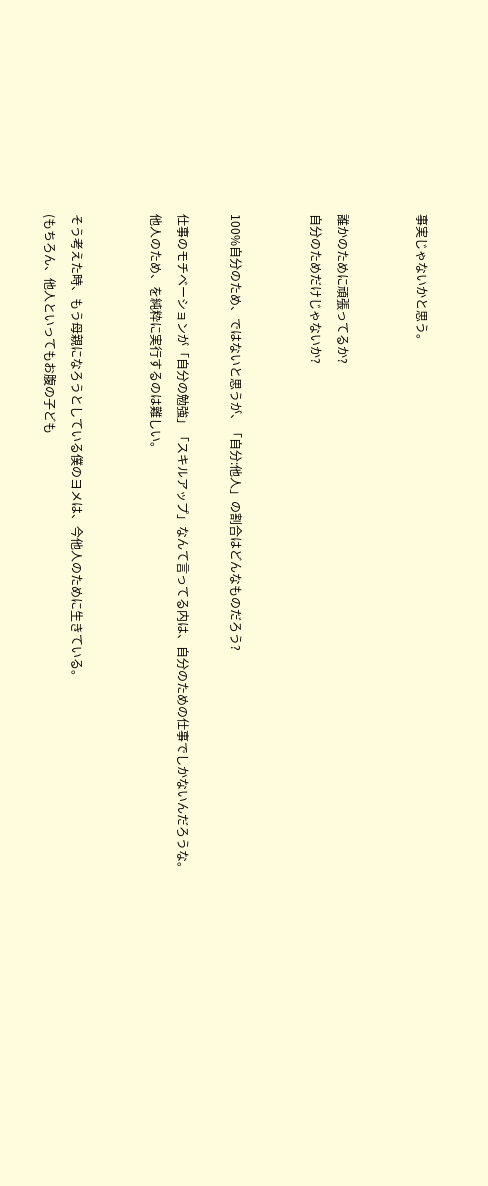事実じゃないかと思う。


誰かのために頑張ってるか?
自分のためだけじゃないか?


100%自分のため、ではないと思うが、「自分:他人」の割合はどんなものだろう?

仕事のモチベーションが「自分の勉強」「スキルアップ」なんて言ってる内は、自分のための仕事でしかないんだろうな。
他人のため、を純粋に実行するのは難しい。


そう考えた時、もう母親になろうとしている僕のヨメは、今他人のために生きている。
(もちろん、他人といってもお腹の子ども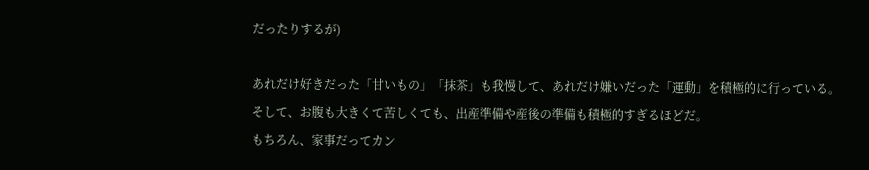だったりするが)

あれだけ好きだった「甘いもの」「抹茶」も我慢して、あれだけ嫌いだった「運動」を積極的に行っている。
そして、お腹も大きくて苦しくても、出産準備や産後の準備も積極的すぎるほどだ。
もちろん、家事だってカン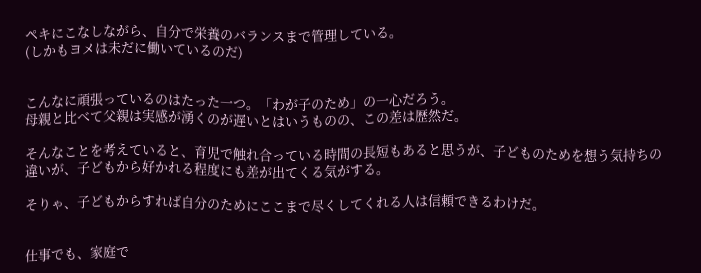ペキにこなしながら、自分で栄養のバランスまで管理している。
(しかもヨメは未だに働いているのだ)


こんなに頑張っているのはたった一つ。「わが子のため」の一心だろう。
母親と比べて父親は実感が湧くのが遅いとはいうものの、この差は歴然だ。

そんなことを考えていると、育児で触れ合っている時間の長短もあると思うが、子どものためを想う気持ちの違いが、子どもから好かれる程度にも差が出てくる気がする。

そりゃ、子どもからすれば自分のためにここまで尽くしてくれる人は信頼できるわけだ。


仕事でも、家庭で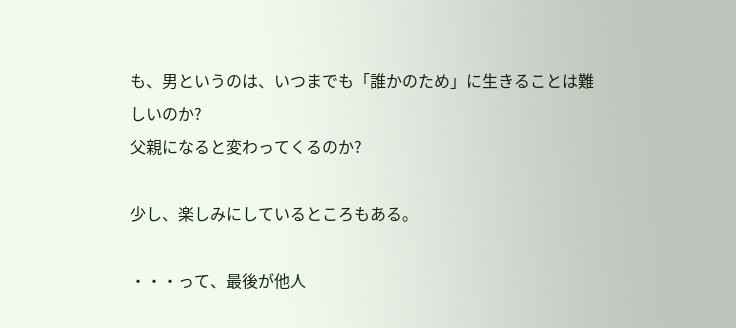も、男というのは、いつまでも「誰かのため」に生きることは難しいのか?
父親になると変わってくるのか?

少し、楽しみにしているところもある。

・・・って、最後が他人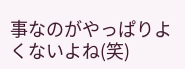事なのがやっぱりよくないよね(笑)